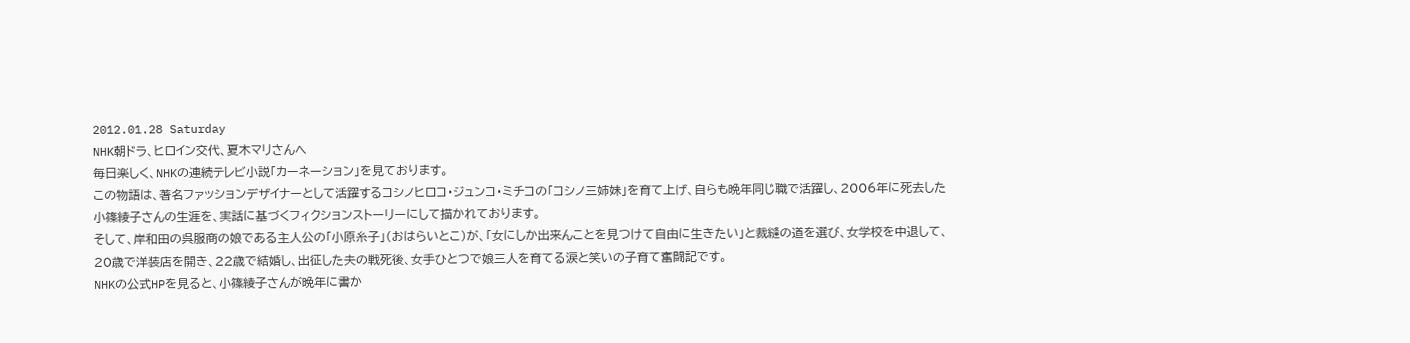2012.01.28 Saturday
NHK朝ドラ、ヒロイン交代、夏木マリさんへ
毎日楽しく、NHKの連続テレビ小説「カーネーション」を見ております。
この物語は、著名ファッションデザイナーとして活躍するコシノヒロコ・ジュンコ・ミチコの「コシノ三姉妹」を育て上げ、自らも晩年同じ職で活躍し、2006年に死去した小篠綾子さんの生涯を、実話に基づくフィクションストーリーにして描かれております。
そして、岸和田の呉服商の娘である主人公の「小原糸子」(おはらいとこ)が、「女にしか出来んことを見つけて自由に生きたい」と裁縫の道を選び、女学校を中退して、20歳で洋装店を開き、22歳で結婚し、出征した夫の戦死後、女手ひとつで娘三人を育てる涙と笑いの子育て奮闘記です。
NHKの公式HPを見ると、小篠綾子さんが晩年に書か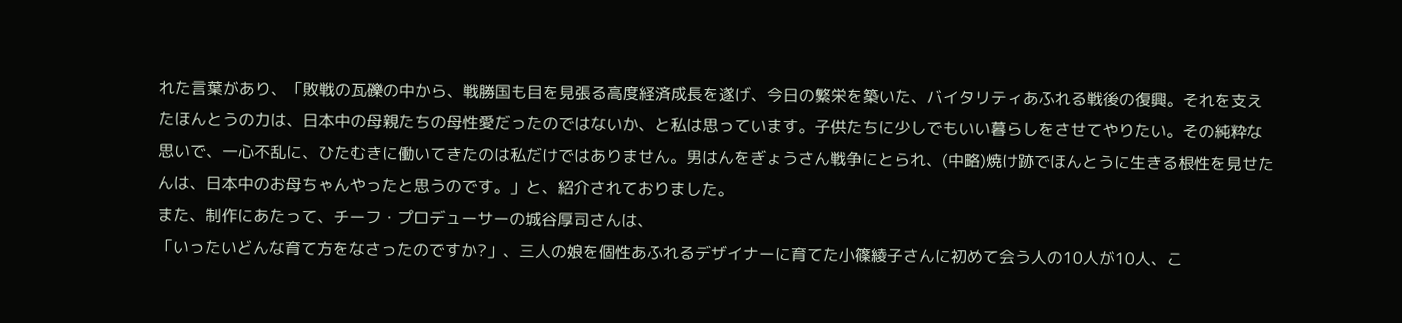れた言葉があり、「敗戦の瓦礫の中から、戦勝国も目を見張る高度経済成長を遂げ、今日の繁栄を築いた、バイタリティあふれる戦後の復興。それを支えたほんとうの力は、日本中の母親たちの母性愛だったのではないか、と私は思っています。子供たちに少しでもいい暮らしをさせてやりたい。その純粋な思いで、一心不乱に、ひたむきに働いてきたのは私だけではありません。男はんをぎょうさん戦争にとられ、(中略)焼け跡でほんとうに生きる根性を見せたんは、日本中のお母ちゃんやったと思うのです。」と、紹介されておりました。
また、制作にあたって、チーフ・プロデューサーの城谷厚司さんは、
「いったいどんな育て方をなさったのですか?」、三人の娘を個性あふれるデザイナーに育てた小篠綾子さんに初めて会う人の10人が10人、こ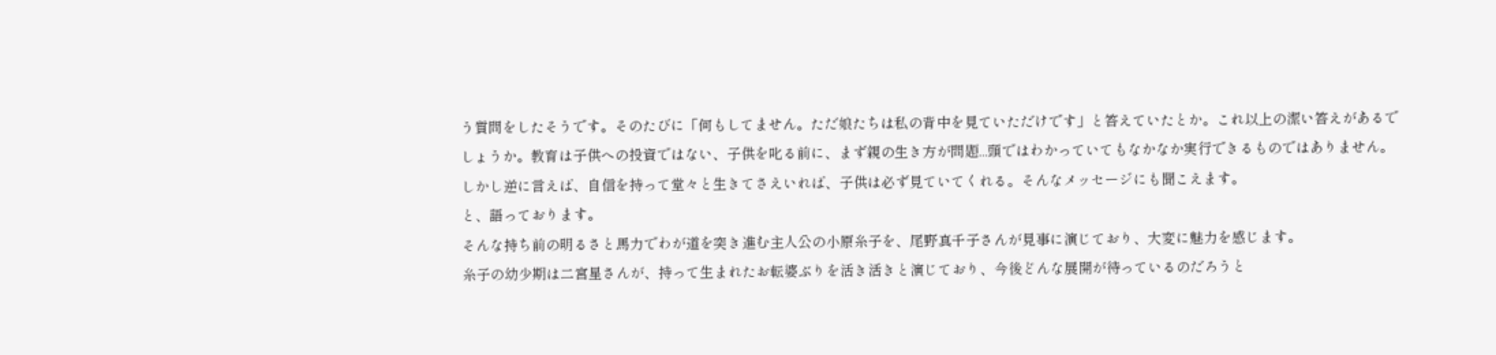う質問をしたそうです。そのたびに「何もしてません。ただ娘たちは私の背中を見ていただけです」と答えていたとか。これ以上の潔い答えがあるでしょうか。教育は子供への投資ではない、子供を叱る前に、まず親の生き方が問題...頭ではわかっていてもなかなか実行できるものではありません。しかし逆に言えば、自信を持って堂々と生きてさえいれば、子供は必ず見ていてくれる。そんなメッセージにも聞こえます。
と、語っております。
そんな持ち前の明るさと馬力でわが道を突き進む主人公の小原糸子を、尾野真千子さんが見事に演じており、大変に魅力を感じます。
糸子の幼少期は二宮星さんが、持って生まれたお転婆ぶりを活き活きと演じており、今後どんな展開が待っているのだろうと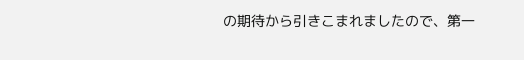の期待から引きこまれましたので、第一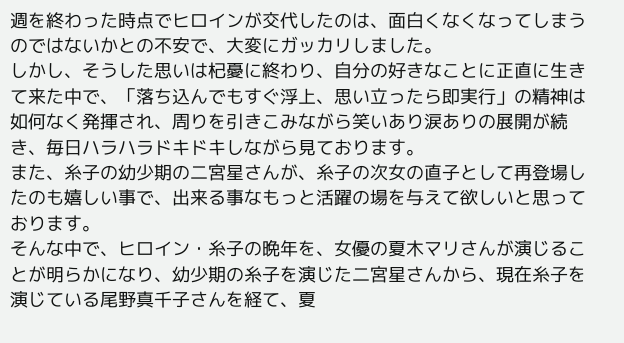週を終わった時点でヒロインが交代したのは、面白くなくなってしまうのではないかとの不安で、大変にガッカリしました。
しかし、そうした思いは杞憂に終わり、自分の好きなことに正直に生きて来た中で、「落ち込んでもすぐ浮上、思い立ったら即実行」の精神は如何なく発揮され、周りを引きこみながら笑いあり涙ありの展開が続き、毎日ハラハラドキドキしながら見ております。
また、糸子の幼少期の二宮星さんが、糸子の次女の直子として再登場したのも嬉しい事で、出来る事なもっと活躍の場を与えて欲しいと思っております。
そんな中で、ヒロイン・糸子の晩年を、女優の夏木マリさんが演じることが明らかになり、幼少期の糸子を演じた二宮星さんから、現在糸子を演じている尾野真千子さんを経て、夏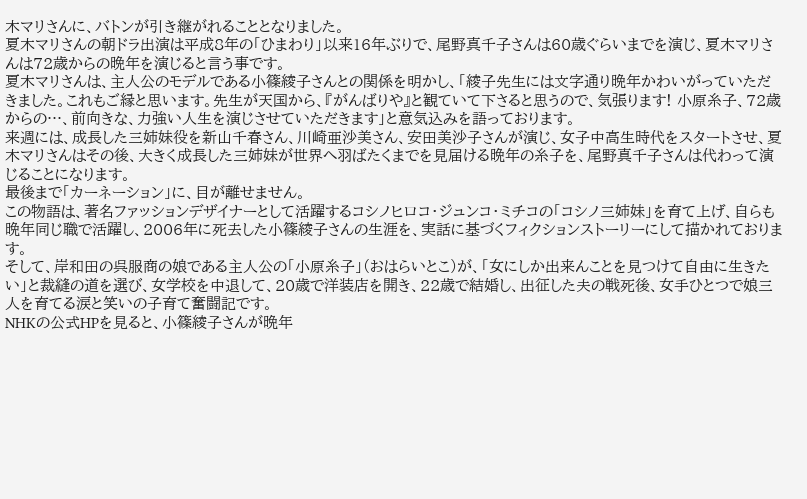木マリさんに、バトンが引き継がれることとなりました。
夏木マリさんの朝ドラ出演は平成8年の「ひまわり」以来16年ぶりで、尾野真千子さんは60歳ぐらいまでを演じ、夏木マリさんは72歳からの晩年を演じると言う事です。
夏木マリさんは、主人公のモデルである小篠綾子さんとの関係を明かし、「綾子先生には文字通り晩年かわいがっていただきました。これもご縁と思います。先生が天国から、『がんばりや』と観ていて下さると思うので、気張ります! 小原糸子、72歳からの…、前向きな、力強い人生を演じさせていただきます」と意気込みを語っております。
来週には、成長した三姉妹役を新山千春さん、川崎亜沙美さん、安田美沙子さんが演じ、女子中高生時代をスタートさせ、夏木マリさんはその後、大きく成長した三姉妹が世界へ羽ばたくまでを見届ける晩年の糸子を、尾野真千子さんは代わって演じることになります。
最後まで「カーネーション」に、目が離せません。
この物語は、著名ファッションデザイナーとして活躍するコシノヒロコ・ジュンコ・ミチコの「コシノ三姉妹」を育て上げ、自らも晩年同じ職で活躍し、2006年に死去した小篠綾子さんの生涯を、実話に基づくフィクションストーリーにして描かれております。
そして、岸和田の呉服商の娘である主人公の「小原糸子」(おはらいとこ)が、「女にしか出来んことを見つけて自由に生きたい」と裁縫の道を選び、女学校を中退して、20歳で洋装店を開き、22歳で結婚し、出征した夫の戦死後、女手ひとつで娘三人を育てる涙と笑いの子育て奮闘記です。
NHKの公式HPを見ると、小篠綾子さんが晩年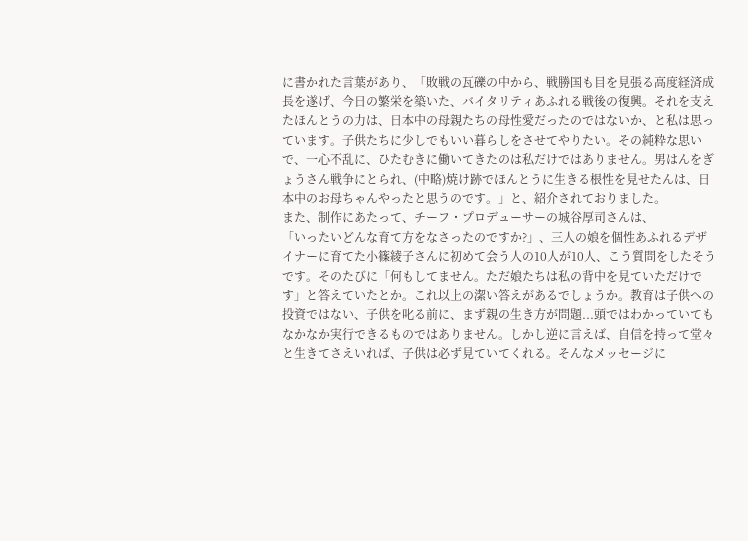に書かれた言葉があり、「敗戦の瓦礫の中から、戦勝国も目を見張る高度経済成長を遂げ、今日の繁栄を築いた、バイタリティあふれる戦後の復興。それを支えたほんとうの力は、日本中の母親たちの母性愛だったのではないか、と私は思っています。子供たちに少しでもいい暮らしをさせてやりたい。その純粋な思いで、一心不乱に、ひたむきに働いてきたのは私だけではありません。男はんをぎょうさん戦争にとられ、(中略)焼け跡でほんとうに生きる根性を見せたんは、日本中のお母ちゃんやったと思うのです。」と、紹介されておりました。
また、制作にあたって、チーフ・プロデューサーの城谷厚司さんは、
「いったいどんな育て方をなさったのですか?」、三人の娘を個性あふれるデザイナーに育てた小篠綾子さんに初めて会う人の10人が10人、こう質問をしたそうです。そのたびに「何もしてません。ただ娘たちは私の背中を見ていただけです」と答えていたとか。これ以上の潔い答えがあるでしょうか。教育は子供への投資ではない、子供を叱る前に、まず親の生き方が問題...頭ではわかっていてもなかなか実行できるものではありません。しかし逆に言えば、自信を持って堂々と生きてさえいれば、子供は必ず見ていてくれる。そんなメッセージに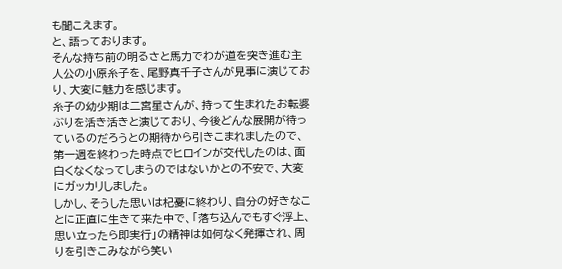も聞こえます。
と、語っております。
そんな持ち前の明るさと馬力でわが道を突き進む主人公の小原糸子を、尾野真千子さんが見事に演じており、大変に魅力を感じます。
糸子の幼少期は二宮星さんが、持って生まれたお転婆ぶりを活き活きと演じており、今後どんな展開が待っているのだろうとの期待から引きこまれましたので、第一週を終わった時点でヒロインが交代したのは、面白くなくなってしまうのではないかとの不安で、大変にガッカリしました。
しかし、そうした思いは杞憂に終わり、自分の好きなことに正直に生きて来た中で、「落ち込んでもすぐ浮上、思い立ったら即実行」の精神は如何なく発揮され、周りを引きこみながら笑い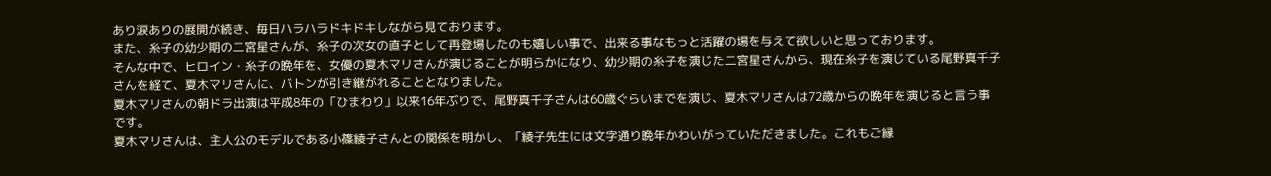あり涙ありの展開が続き、毎日ハラハラドキドキしながら見ております。
また、糸子の幼少期の二宮星さんが、糸子の次女の直子として再登場したのも嬉しい事で、出来る事なもっと活躍の場を与えて欲しいと思っております。
そんな中で、ヒロイン・糸子の晩年を、女優の夏木マリさんが演じることが明らかになり、幼少期の糸子を演じた二宮星さんから、現在糸子を演じている尾野真千子さんを経て、夏木マリさんに、バトンが引き継がれることとなりました。
夏木マリさんの朝ドラ出演は平成8年の「ひまわり」以来16年ぶりで、尾野真千子さんは60歳ぐらいまでを演じ、夏木マリさんは72歳からの晩年を演じると言う事です。
夏木マリさんは、主人公のモデルである小篠綾子さんとの関係を明かし、「綾子先生には文字通り晩年かわいがっていただきました。これもご縁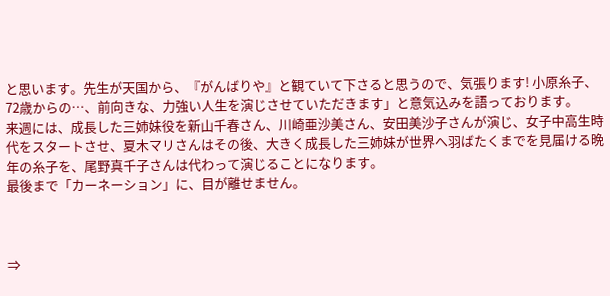と思います。先生が天国から、『がんばりや』と観ていて下さると思うので、気張ります! 小原糸子、72歳からの…、前向きな、力強い人生を演じさせていただきます」と意気込みを語っております。
来週には、成長した三姉妹役を新山千春さん、川崎亜沙美さん、安田美沙子さんが演じ、女子中高生時代をスタートさせ、夏木マリさんはその後、大きく成長した三姉妹が世界へ羽ばたくまでを見届ける晩年の糸子を、尾野真千子さんは代わって演じることになります。
最後まで「カーネーション」に、目が離せません。



⇒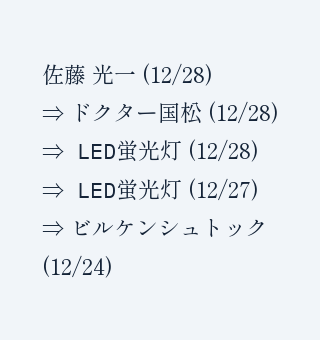佐藤 光一 (12/28)
⇒ ドクター国松 (12/28)
⇒ LED蛍光灯 (12/28)
⇒ LED蛍光灯 (12/27)
⇒ ビルケンシュトック (12/24)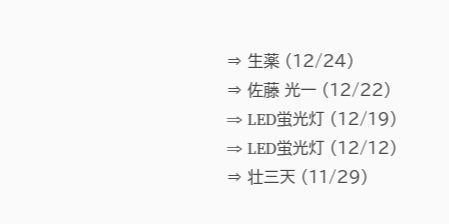⇒ 生薬 (12/24)
⇒ 佐藤 光一 (12/22)
⇒ LED蛍光灯 (12/19)
⇒ LED蛍光灯 (12/12)
⇒ 壮三天 (11/29)